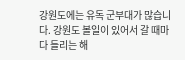강원도에는 유독 군부대가 많습니다. 강원도 볼일이 있어서 갈 때마다 들리는 해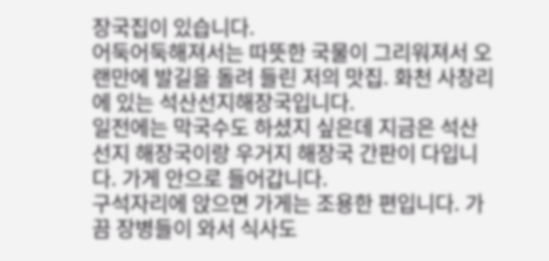장국집이 있습니다.
어둑어둑해져서는 따뜻한 국물이 그리워져서 오랜만에 발길을 돌려 들린 저의 맛집. 화천 사창리에 있는 석산선지해장국입니다.
일전에는 막국수도 하셨지 싶은데 지금은 석산 선지 해장국이랑 우거지 해장국 간판이 다입니다. 가게 안으로 들어갑니다.
구석자리에 앉으면 가게는 조용한 편입니다. 가끔 장병들이 와서 식사도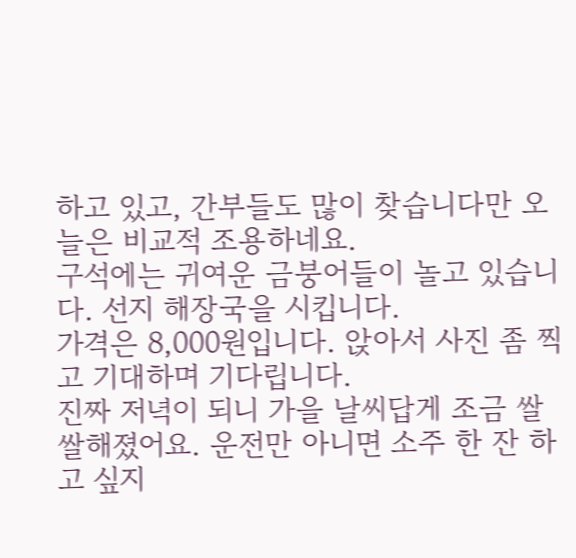하고 있고, 간부들도 많이 찾습니다만 오늘은 비교적 조용하네요.
구석에는 귀여운 금붕어들이 놀고 있습니다. 선지 해장국을 시킵니다.
가격은 8,000원입니다. 앉아서 사진 좀 찍고 기대하며 기다립니다.
진짜 저녁이 되니 가을 날씨답게 조금 쌀쌀해졌어요. 운전만 아니면 소주 한 잔 하고 싶지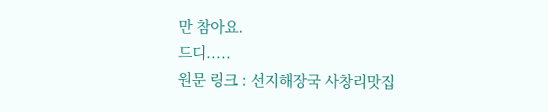만 참아요.
드디.....
원문 링크 : 선지해장국 사창리맛집